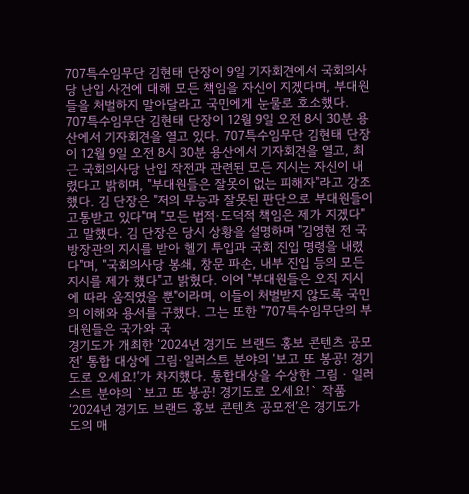707특수임무단 김현태 단장이 9일 기자회견에서 국회의사당 난입 사건에 대해 모든 책임을 자신이 지겠다며, 부대원들을 처벌하지 말아달라고 국민에게 눈물로 호소했다. 707특수임무단 김현태 단장이 12월 9일 오전 8시 30분 용산에서 기자회견을 열고 있다. 707특수임무단 김현태 단장이 12월 9일 오전 8시 30분 용산에서 기자회견을 열고, 최근 국회의사당 난입 작전과 관련된 모든 지시는 자신이 내렸다고 밝히며, "부대원들은 잘못이 없는 피해자"라고 강조했다. 김 단장은 "저의 무능과 잘못된 판단으로 부대원들이 고통받고 있다"며 "모든 법적·도덕적 책임은 제가 지겠다"고 말했다. 김 단장은 당시 상황을 설명하며 "김영현 전 국방장관의 지시를 받아 헬기 투입과 국회 진입 명령을 내렸다"며, "국회의사당 봉쇄, 창문 파손, 내부 진입 등의 모든 지시를 제가 했다"고 밝혔다. 이어 "부대원들은 오직 지시에 따라 움직였을 뿐"이라며, 이들이 처벌받지 않도록 국민의 이해와 용서를 구했다. 그는 또한 "707특수임무단의 부대원들은 국가와 국
경기도가 개최한 ‘2024년 경기도 브랜드 홍보 콘텐츠 공모전’ 통합 대상에 그림·일러스트 분야의 ‘보고 또 봉공! 경기도로 오세요!’가 차지했다. 통합대상을 수상한 그림 · 일러스트 분야의 `보고 또 봉공! 경기도로 오세요!` 작품 ‘2024년 경기도 브랜드 홍보 콘텐츠 공모전’은 경기도가 도의 매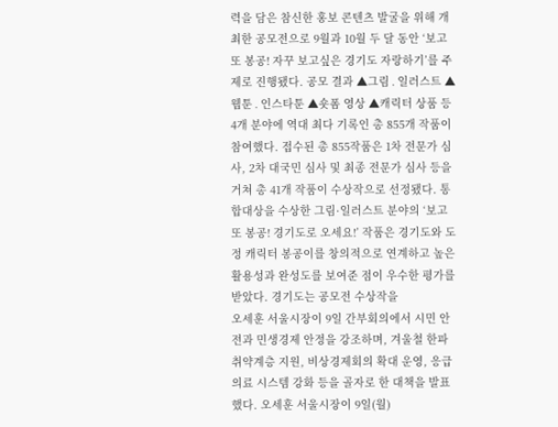력을 담은 참신한 홍보 콘텐츠 발굴을 위해 개최한 공모전으로 9월과 10월 두 달 동안 ‘보고 또 봉공! 자꾸 보고싶은 경기도 자랑하기’를 주제로 진행됐다. 공모 결과 ▲그림․일러스트 ▲웹툰․인스타툰 ▲숏폼 영상 ▲캐릭터 상품 등 4개 분야에 역대 최다 기록인 총 855개 작품이 참여했다. 접수된 총 855작품은 1차 전문가 심사, 2차 대국민 심사 및 최종 전문가 심사 등을 거쳐 총 41개 작품이 수상작으로 선정됐다. 통합대상을 수상한 그림·일러스트 분야의 ‘보고 또 봉공! 경기도로 오세요!’ 작품은 경기도와 도정 캐릭터 봉공이를 창의적으로 연계하고 높은 활용성과 완성도를 보여준 점이 우수한 평가를 받았다. 경기도는 공모전 수상작을
오세훈 서울시장이 9일 간부회의에서 시민 안전과 민생경제 안정을 강조하며, 겨울철 한파 취약계층 지원, 비상경제회의 확대 운영, 응급의료 시스템 강화 등을 골자로 한 대책을 발표했다. 오세훈 서울시장이 9일(월)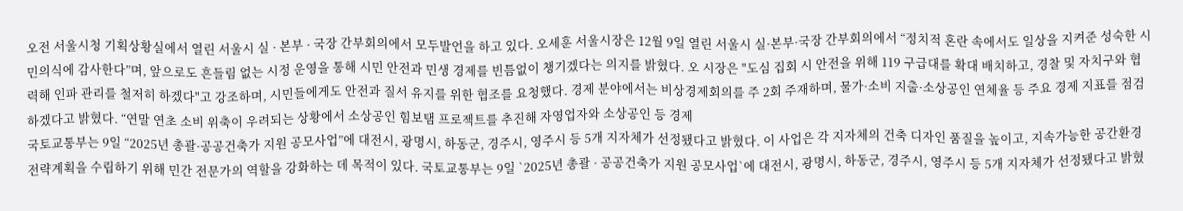오전 서울시청 기획상황실에서 열린 서울시 실 · 본부 · 국장 간부회의에서 모두발언을 하고 있다. 오세훈 서울시장은 12월 9일 열린 서울시 실·본부·국장 간부회의에서 “정치적 혼란 속에서도 일상을 지켜준 성숙한 시민의식에 감사한다”며, 앞으로도 흔들림 없는 시정 운영을 통해 시민 안전과 민생 경제를 빈틈없이 챙기겠다는 의지를 밝혔다. 오 시장은 "도심 집회 시 안전을 위해 119 구급대를 확대 배치하고, 경찰 및 자치구와 협력해 인파 관리를 철저히 하겠다"고 강조하며, 시민들에게도 안전과 질서 유지를 위한 협조를 요청했다. 경제 분야에서는 비상경제회의를 주 2회 주재하며, 물가·소비 지출·소상공인 연체율 등 주요 경제 지표를 점검하겠다고 밝혔다. “연말 연초 소비 위축이 우려되는 상황에서 소상공인 힘보탬 프로젝트를 추진해 자영업자와 소상공인 등 경제
국토교통부는 9일 “2025년 총괄·공공건축가 지원 공모사업”에 대전시, 광명시, 하동군, 경주시, 영주시 등 5개 지자체가 선정됐다고 밝혔다. 이 사업은 각 지자체의 건축 디자인 품질을 높이고, 지속가능한 공간환경 전략계획을 수립하기 위해 민간 전문가의 역할을 강화하는 데 목적이 있다. 국토교통부는 9일 `2025년 총괄 · 공공건축가 지원 공모사업`에 대전시, 광명시, 하동군, 경주시, 영주시 등 5개 지자체가 선정됐다고 밝혔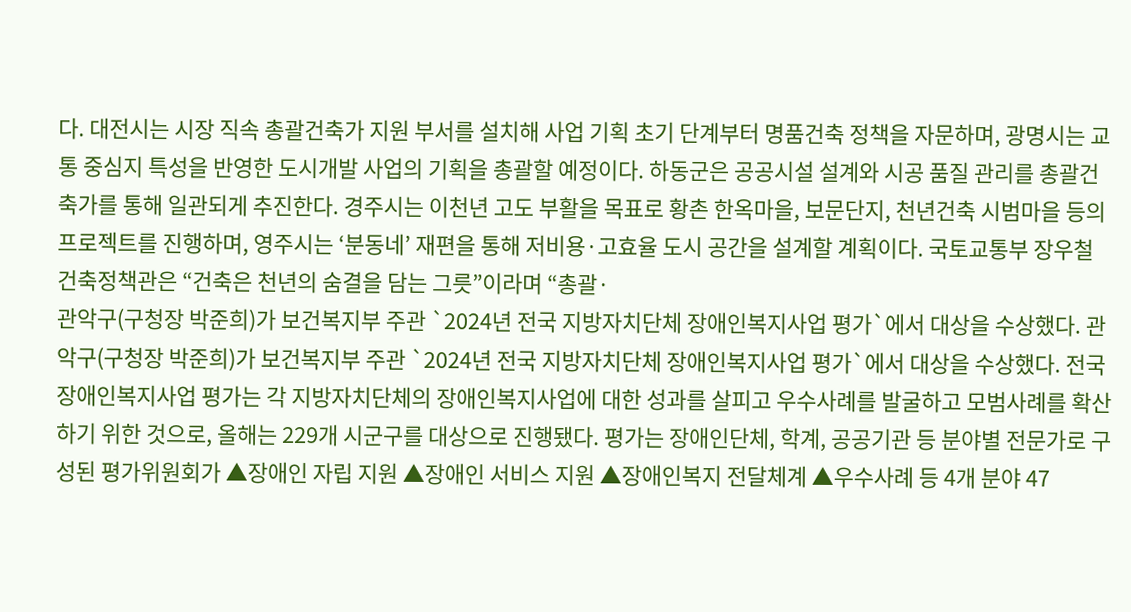다. 대전시는 시장 직속 총괄건축가 지원 부서를 설치해 사업 기획 초기 단계부터 명품건축 정책을 자문하며, 광명시는 교통 중심지 특성을 반영한 도시개발 사업의 기획을 총괄할 예정이다. 하동군은 공공시설 설계와 시공 품질 관리를 총괄건축가를 통해 일관되게 추진한다. 경주시는 이천년 고도 부활을 목표로 황촌 한옥마을, 보문단지, 천년건축 시범마을 등의 프로젝트를 진행하며, 영주시는 ‘분동네’ 재편을 통해 저비용·고효율 도시 공간을 설계할 계획이다. 국토교통부 장우철 건축정책관은 “건축은 천년의 숨결을 담는 그릇”이라며 “총괄·
관악구(구청장 박준희)가 보건복지부 주관 `2024년 전국 지방자치단체 장애인복지사업 평가`에서 대상을 수상했다. 관악구(구청장 박준희)가 보건복지부 주관 `2024년 전국 지방자치단체 장애인복지사업 평가`에서 대상을 수상했다. 전국 장애인복지사업 평가는 각 지방자치단체의 장애인복지사업에 대한 성과를 살피고 우수사례를 발굴하고 모범사례를 확산하기 위한 것으로, 올해는 229개 시군구를 대상으로 진행됐다. 평가는 장애인단체, 학계, 공공기관 등 분야별 전문가로 구성된 평가위원회가 ▲장애인 자립 지원 ▲장애인 서비스 지원 ▲장애인복지 전달체계 ▲우수사례 등 4개 분야 47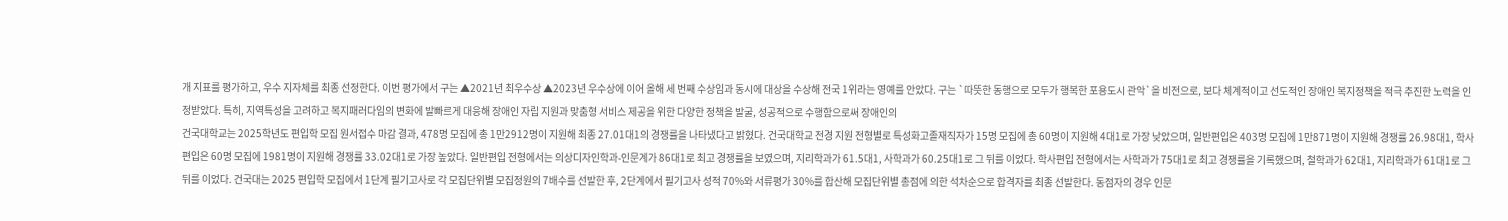개 지표를 평가하고, 우수 지자체를 최종 선정한다. 이번 평가에서 구는 ▲2021년 최우수상 ▲2023년 우수상에 이어 올해 세 번째 수상임과 동시에 대상을 수상해 전국 1위라는 영예를 안았다. 구는 `따뜻한 동행으로 모두가 행복한 포용도시 관악`을 비전으로, 보다 체계적이고 선도적인 장애인 복지정책을 적극 추진한 노력을 인정받았다. 특히, 지역특성을 고려하고 복지패러다임의 변화에 발빠르게 대응해 장애인 자립 지원과 맞춤형 서비스 제공을 위한 다양한 정책을 발굴, 성공적으로 수행함으로써 장애인의
건국대학교는 2025학년도 편입학 모집 원서접수 마감 결과, 478명 모집에 총 1만2912명이 지원해 최종 27.01대1의 경쟁률을 나타냈다고 밝혔다. 건국대학교 전경 지원 전형별로 특성화고졸재직자가 15명 모집에 총 60명이 지원해 4대1로 가장 낮았으며, 일반편입은 403명 모집에 1만871명이 지원해 경쟁률 26.98대1, 학사편입은 60명 모집에 1981명이 지원해 경쟁률 33.02대1로 가장 높았다. 일반편입 전형에서는 의상디자인학과-인문계가 86대1로 최고 경쟁률을 보였으며, 지리학과가 61.5대1, 사학과가 60.25대1로 그 뒤를 이었다. 학사편입 전형에서는 사학과가 75대1로 최고 경쟁률을 기록했으며, 철학과가 62대1, 지리학과가 61대1로 그 뒤를 이었다. 건국대는 2025 편입학 모집에서 1단계 필기고사로 각 모집단위별 모집정원의 7배수를 선발한 후, 2단계에서 필기고사 성적 70%와 서류평가 30%를 합산해 모집단위별 총점에 의한 석차순으로 합격자를 최종 선발한다. 동점자의 경우 인문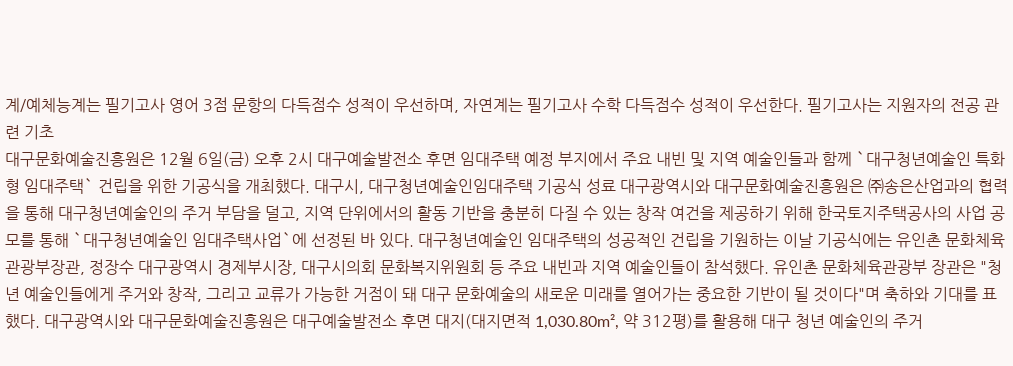계/예체능계는 필기고사 영어 3점 문항의 다득점수 성적이 우선하며, 자연계는 필기고사 수학 다득점수 성적이 우선한다. 필기고사는 지원자의 전공 관련 기초
대구문화예술진흥원은 12월 6일(금) 오후 2시 대구예술발전소 후면 임대주택 예정 부지에서 주요 내빈 및 지역 예술인들과 함께 `대구청년예술인 특화형 임대주택` 건립을 위한 기공식을 개최했다. 대구시, 대구청년예술인임대주택 기공식 성료 대구광역시와 대구문화예술진흥원은 ㈜송은산업과의 협력을 통해 대구청년예술인의 주거 부담을 덜고, 지역 단위에서의 활동 기반을 충분히 다질 수 있는 창작 여건을 제공하기 위해 한국토지주택공사의 사업 공모를 통해 `대구청년예술인 임대주택사업`에 선정된 바 있다. 대구청년예술인 임대주택의 성공적인 건립을 기원하는 이날 기공식에는 유인촌 문화체육관광부장관, 정장수 대구광역시 경제부시장, 대구시의회 문화복지위원회 등 주요 내빈과 지역 예술인들이 참석했다. 유인촌 문화체육관광부 장관은 "청년 예술인들에게 주거와 창작, 그리고 교류가 가능한 거점이 돼 대구 문화예술의 새로운 미래를 열어가는 중요한 기반이 될 것이다"며 축하와 기대를 표했다. 대구광역시와 대구문화예술진흥원은 대구예술발전소 후면 대지(대지면적 1,030.80m², 약 312평)를 활용해 대구 청년 예술인의 주거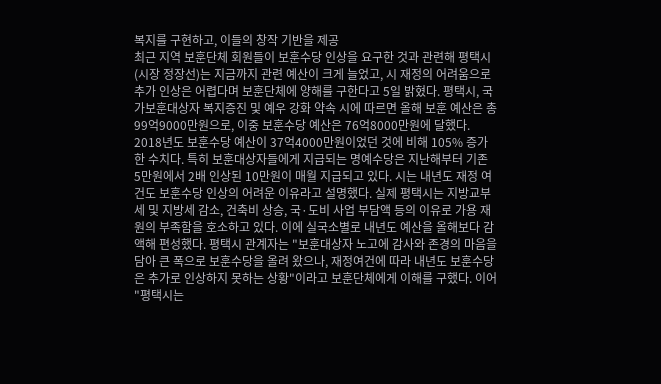복지를 구현하고, 이들의 창작 기반을 제공
최근 지역 보훈단체 회원들이 보훈수당 인상을 요구한 것과 관련해 평택시(시장 정장선)는 지금까지 관련 예산이 크게 늘었고, 시 재정의 어려움으로 추가 인상은 어렵다며 보훈단체에 양해를 구한다고 5일 밝혔다. 평택시, 국가보훈대상자 복지증진 및 예우 강화 약속 시에 따르면 올해 보훈 예산은 총 99억9000만원으로, 이중 보훈수당 예산은 76억8000만원에 달했다. 2018년도 보훈수당 예산이 37억4000만원이었던 것에 비해 105% 증가한 수치다. 특히 보훈대상자들에게 지급되는 명예수당은 지난해부터 기존 5만원에서 2배 인상된 10만원이 매월 지급되고 있다. 시는 내년도 재정 여건도 보훈수당 인상의 어려운 이유라고 설명했다. 실제 평택시는 지방교부세 및 지방세 감소, 건축비 상승, 국·도비 사업 부담액 등의 이유로 가용 재원의 부족함을 호소하고 있다. 이에 실국소별로 내년도 예산을 올해보다 감액해 편성했다. 평택시 관계자는 "보훈대상자 노고에 감사와 존경의 마음을 담아 큰 폭으로 보훈수당을 올려 왔으나, 재정여건에 따라 내년도 보훈수당은 추가로 인상하지 못하는 상황"이라고 보훈단체에게 이해를 구했다. 이어 "평택시는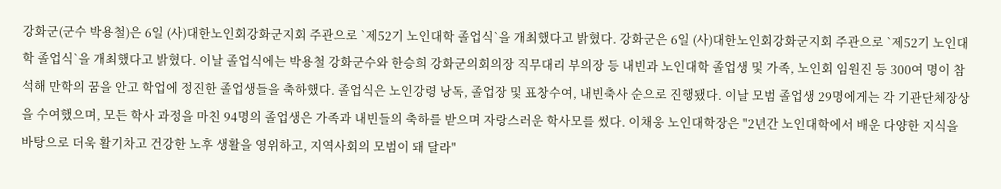강화군(군수 박용철)은 6일 (사)대한노인회강화군지회 주관으로 `제52기 노인대학 졸업식`을 개최했다고 밝혔다. 강화군은 6일 (사)대한노인회강화군지회 주관으로 `제52기 노인대학 졸업식`을 개최했다고 밝혔다. 이날 졸업식에는 박용철 강화군수와 한승희 강화군의회의장 직무대리 부의장 등 내빈과 노인대학 졸업생 및 가족, 노인회 임원진 등 300여 명이 참석해 만학의 꿈을 안고 학업에 정진한 졸업생들을 축하했다. 졸업식은 노인강령 낭독, 졸업장 및 표창수여, 내빈축사 순으로 진행됐다. 이날 모범 졸업생 29명에게는 각 기관단체장상을 수여했으며, 모든 학사 과정을 마친 94명의 졸업생은 가족과 내빈들의 축하를 받으며 자랑스러운 학사모를 썼다. 이채웅 노인대학장은 "2년간 노인대학에서 배운 다양한 지식을 바탕으로 더욱 활기차고 건강한 노후 생활을 영위하고, 지역사회의 모범이 돼 달라"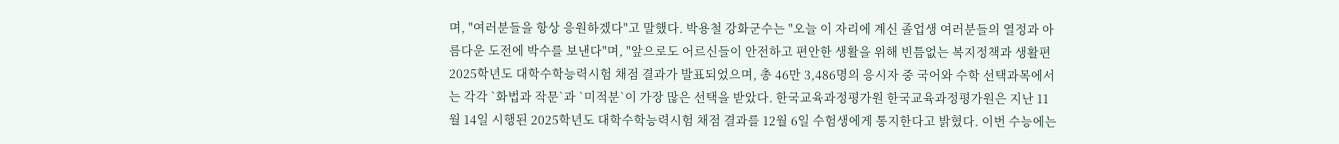며, "여러분들을 항상 응원하겠다"고 말했다. 박용철 강화군수는 "오늘 이 자리에 계신 졸업생 여러분들의 열정과 아름다운 도전에 박수를 보낸다"며, "앞으로도 어르신들이 안전하고 편안한 생활을 위해 빈틈없는 복지정책과 생활편
2025학년도 대학수학능력시험 채점 결과가 발표되었으며, 총 46만 3,486명의 응시자 중 국어와 수학 선택과목에서는 각각 `화법과 작문`과 `미적분`이 가장 많은 선택을 받았다. 한국교육과정평가원 한국교육과정평가원은 지난 11월 14일 시행된 2025학년도 대학수학능력시험 채점 결과를 12월 6일 수험생에게 통지한다고 밝혔다. 이번 수능에는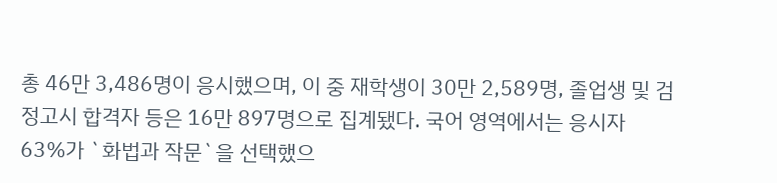총 46만 3,486명이 응시했으며, 이 중 재학생이 30만 2,589명, 졸업생 및 검정고시 합격자 등은 16만 897명으로 집계됐다. 국어 영역에서는 응시자 63%가 `화법과 작문`을 선택했으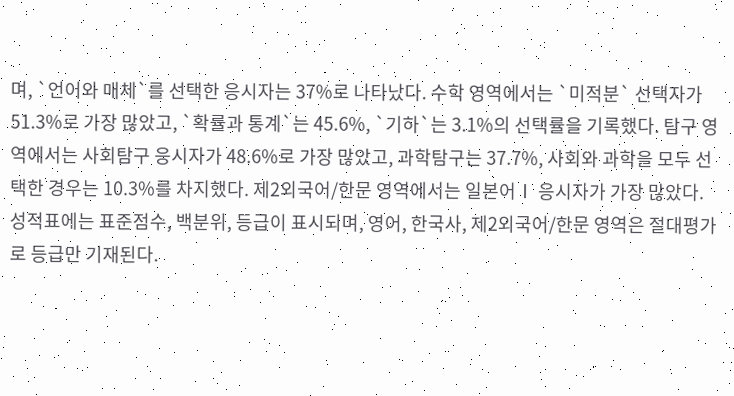며, `언어와 매체`를 선택한 응시자는 37%로 나타났다. 수학 영역에서는 `미적분` 선택자가 51.3%로 가장 많았고, `확률과 통계`는 45.6%, `기하`는 3.1%의 선택률을 기록했다. 탐구 영역에서는 사회탐구 응시자가 48.6%로 가장 많았고, 과학탐구는 37.7%, 사회와 과학을 모두 선택한 경우는 10.3%를 차지했다. 제2외국어/한문 영역에서는 일본어Ⅰ 응시자가 가장 많았다. 성적표에는 표준점수, 백분위, 등급이 표시되며, 영어, 한국사, 제2외국어/한문 영역은 절대평가로 등급만 기재된다.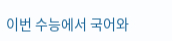이번 수능에서 국어와